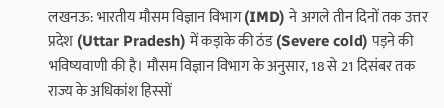लखनऊ: भारतीय मौसम विज्ञान विभाग (IMD) ने अगले तीन दिनों तक उत्तर प्रदेश (Uttar Pradesh) में कड़ाके की ठंड (Severe cold) पड़ने की भविष्यवाणी की है। मौसम विज्ञान विभाग के अनुसार, 18 से 21 दिसंबर तक राज्य के अधिकांश हिस्सों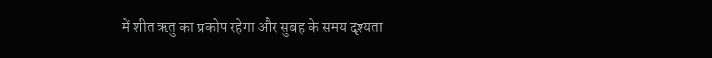में शीत ऋतु का प्रकोप रहेगा और सुबह के समय दृश्यता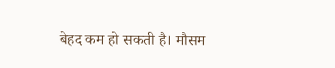बेहद कम हो सकती है। मौसम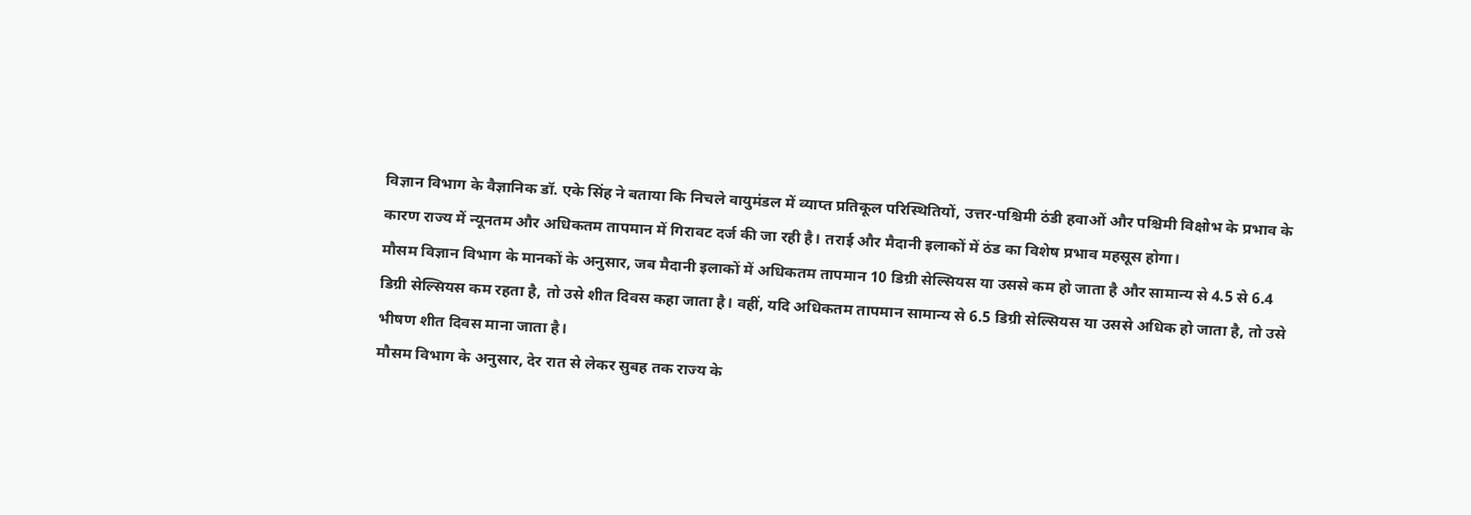विज्ञान विभाग के वैज्ञानिक डॉ. एके सिंह ने बताया कि निचले वायुमंडल में व्याप्त प्रतिकूल परिस्थितियों, उत्तर-पश्चिमी ठंडी हवाओं और पश्चिमी विक्षोभ के प्रभाव के कारण राज्य में न्यूनतम और अधिकतम तापमान में गिरावट दर्ज की जा रही है। तराई और मैदानी इलाकों में ठंड का विशेष प्रभाव महसूस होगा।
मौसम विज्ञान विभाग के मानकों के अनुसार, जब मैदानी इलाकों में अधिकतम तापमान 10 डिग्री सेल्सियस या उससे कम हो जाता है और सामान्य से 4.5 से 6.4 डिग्री सेल्सियस कम रहता है, तो उसे शीत दिवस कहा जाता है। वहीं, यदि अधिकतम तापमान सामान्य से 6.5 डिग्री सेल्सियस या उससे अधिक हो जाता है, तो उसे भीषण शीत दिवस माना जाता है।
मौसम विभाग के अनुसार, देर रात से लेकर सुबह तक राज्य के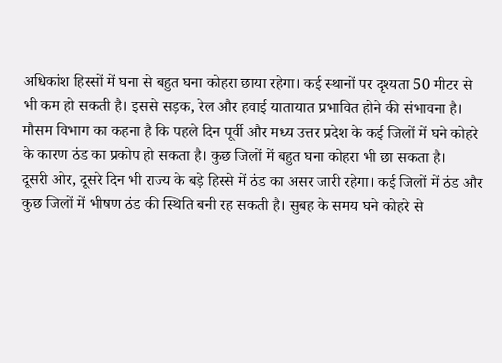अधिकांश हिस्सों में घना से बहुत घना कोहरा छाया रहेगा। कई स्थानों पर दृश्यता 50 मीटर से भी कम हो सकती है। इससे सड़क, रेल और हवाई यातायात प्रभावित होने की संभावना है। मौसम विभाग का कहना है कि पहले दिन पूर्वी और मध्य उत्तर प्रदेश के कई जिलों में घने कोहरे के कारण ठंड का प्रकोप हो सकता है। कुछ जिलों में बहुत घना कोहरा भी छा सकता है।
दूसरी ओर, दूसरे दिन भी राज्य के बड़े हिस्से में ठंड का असर जारी रहेगा। कई जिलों में ठंड और कुछ जिलों में भीषण ठंड की स्थिति बनी रह सकती है। सुबह के समय घने कोहरे से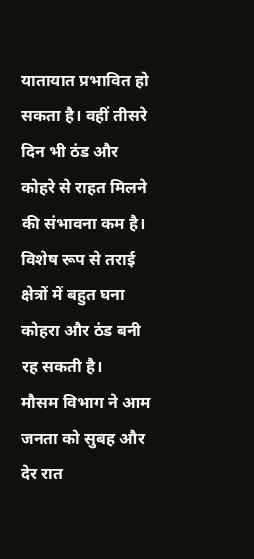यातायात प्रभावित हो सकता है। वहीं तीसरे दिन भी ठंड और कोहरे से राहत मिलने की संभावना कम है। विशेष रूप से तराई क्षेत्रों में बहुत घना कोहरा और ठंड बनी रह सकती है।
मौसम विभाग ने आम जनता को सुबह और देर रात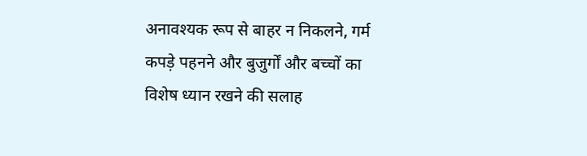अनावश्यक रूप से बाहर न निकलने, गर्म कपड़े पहनने और बुजुर्गों और बच्चों का विशेष ध्यान रखने की सलाह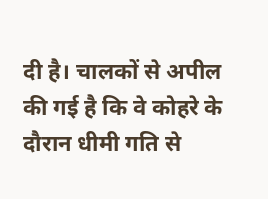दी है। चालकों से अपील की गई है कि वे कोहरे के दौरान धीमी गति से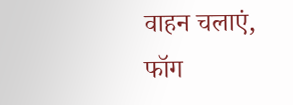वाहन चलाएं, फॉग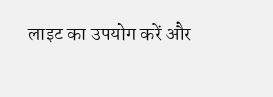लाइट का उपयोग करें और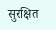सुरक्षित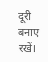दूरी बनाए रखें।